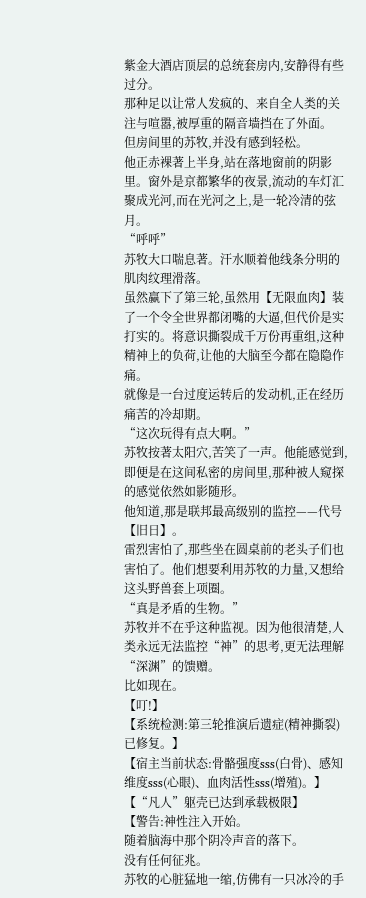紫金大酒店顶层的总统套房内,安静得有些过分。
那种足以让常人发疯的、来自全人类的关注与喧嚣,被厚重的隔音墙挡在了外面。
但房间里的苏牧,并没有感到轻松。
他正赤裸著上半身,站在落地窗前的阴影里。窗外是京都繁华的夜景,流动的车灯汇聚成光河,而在光河之上,是一轮冷清的弦月。
“呼呼”
苏牧大口喘息著。汗水顺着他线条分明的肌肉纹理滑落。
虽然赢下了第三轮,虽然用【无限血肉】装了一个令全世界都闭嘴的大逼,但代价是实打实的。将意识撕裂成千万份再重组,这种精神上的负荷,让他的大脑至今都在隐隐作痛。
就像是一台过度运转后的发动机,正在经历痛苦的冷却期。
“这次玩得有点大啊。”
苏牧按著太阳穴,苦笑了一声。他能感觉到,即便是在这间私密的房间里,那种被人窥探的感觉依然如影随形。
他知道,那是联邦最高级别的监控——代号【旧日】。
雷烈害怕了,那些坐在圆桌前的老头子们也害怕了。他们想要利用苏牧的力量,又想给这头野兽套上项圈。
“真是矛盾的生物。”
苏牧并不在乎这种监视。因为他很清楚,人类永远无法监控“神”的思考,更无法理解“深渊”的馈赠。
比如现在。
【叮!】
【系统检测:第三轮推演后遗症(精神撕裂)已修复。】
【宿主当前状态:骨骼强度sss(白骨)、感知维度sss(心眼)、血肉活性sss(增殖)。】
【“凡人”躯壳已达到承载极限】
【警告:神性注入开始。
随着脑海中那个阴冷声音的落下。
没有任何征兆。
苏牧的心脏猛地一缩,仿佛有一只冰冷的手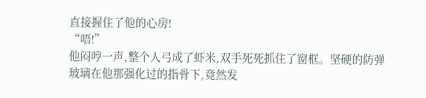直接握住了他的心房!
“唔!”
他闷哼一声,整个人弓成了虾米,双手死死抓住了窗框。坚硬的防弹玻璃在他那强化过的指骨下,竟然发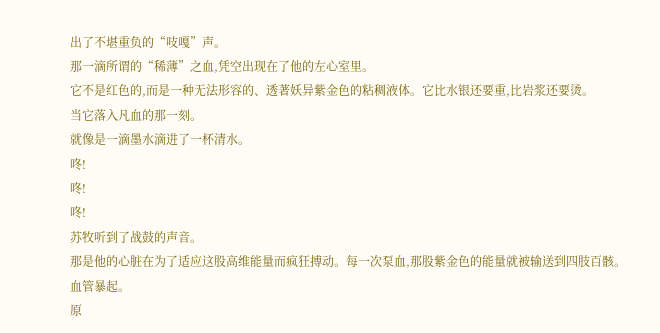出了不堪重负的“吱嘎”声。
那一滴所谓的“稀薄”之血,凭空出现在了他的左心室里。
它不是红色的,而是一种无法形容的、透著妖异紫金色的粘稠液体。它比水银还要重,比岩浆还要烫。
当它落入凡血的那一刻。
就像是一滴墨水滴进了一杯清水。
咚!
咚!
咚!
苏牧听到了战鼓的声音。
那是他的心脏在为了适应这股高维能量而疯狂搏动。每一次泵血,那股紫金色的能量就被输送到四肢百骸。
血管暴起。
原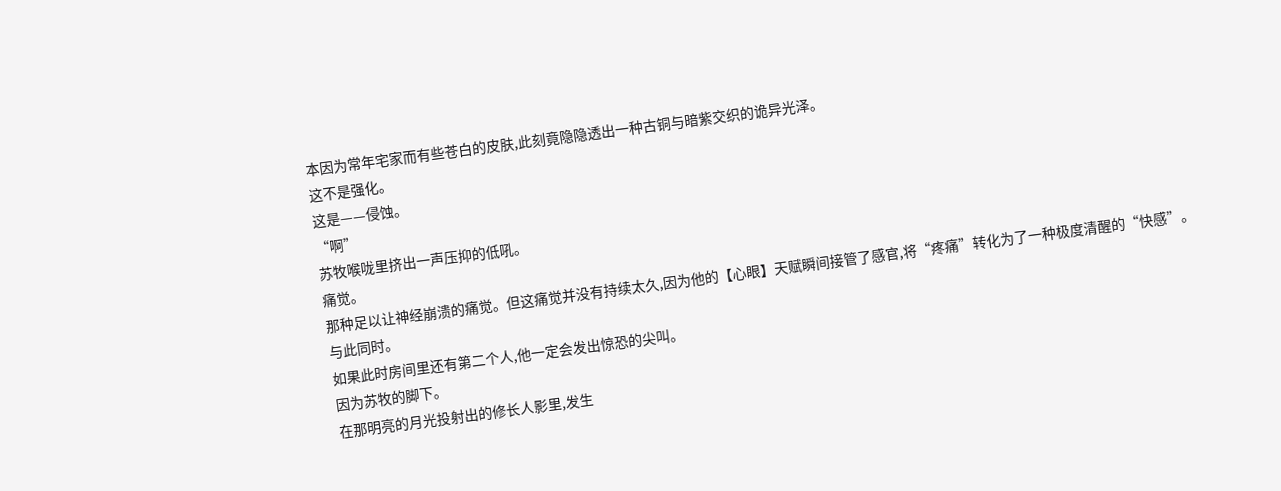本因为常年宅家而有些苍白的皮肤,此刻竟隐隐透出一种古铜与暗紫交织的诡异光泽。
这不是强化。
这是——侵蚀。
“啊”
苏牧喉咙里挤出一声压抑的低吼。
痛觉。
那种足以让神经崩溃的痛觉。但这痛觉并没有持续太久,因为他的【心眼】天赋瞬间接管了感官,将“疼痛”转化为了一种极度清醒的“快感”。
与此同时。
如果此时房间里还有第二个人,他一定会发出惊恐的尖叫。
因为苏牧的脚下。
在那明亮的月光投射出的修长人影里,发生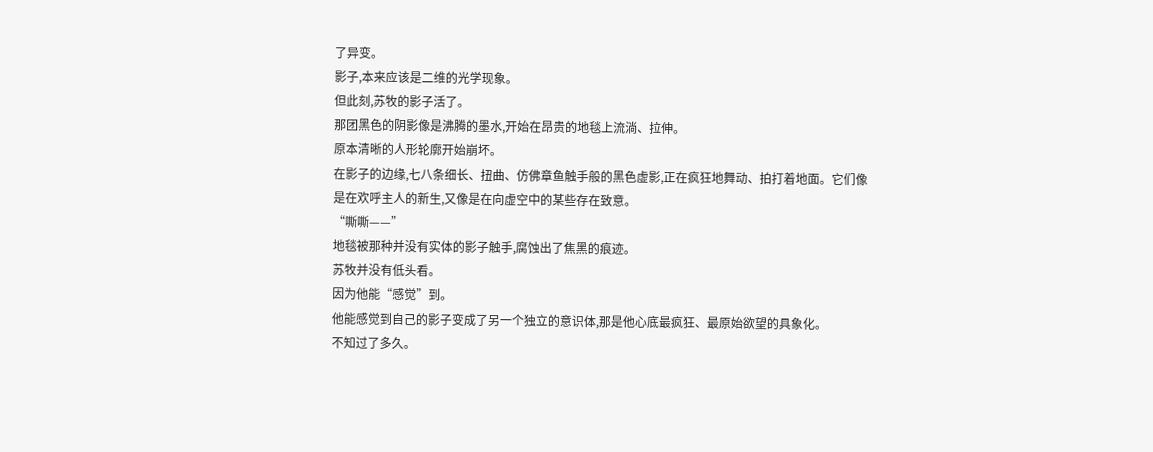了异变。
影子,本来应该是二维的光学现象。
但此刻,苏牧的影子活了。
那团黑色的阴影像是沸腾的墨水,开始在昂贵的地毯上流淌、拉伸。
原本清晰的人形轮廓开始崩坏。
在影子的边缘,七八条细长、扭曲、仿佛章鱼触手般的黑色虚影,正在疯狂地舞动、拍打着地面。它们像是在欢呼主人的新生,又像是在向虚空中的某些存在致意。
“嘶嘶——”
地毯被那种并没有实体的影子触手,腐蚀出了焦黑的痕迹。
苏牧并没有低头看。
因为他能“感觉”到。
他能感觉到自己的影子变成了另一个独立的意识体,那是他心底最疯狂、最原始欲望的具象化。
不知过了多久。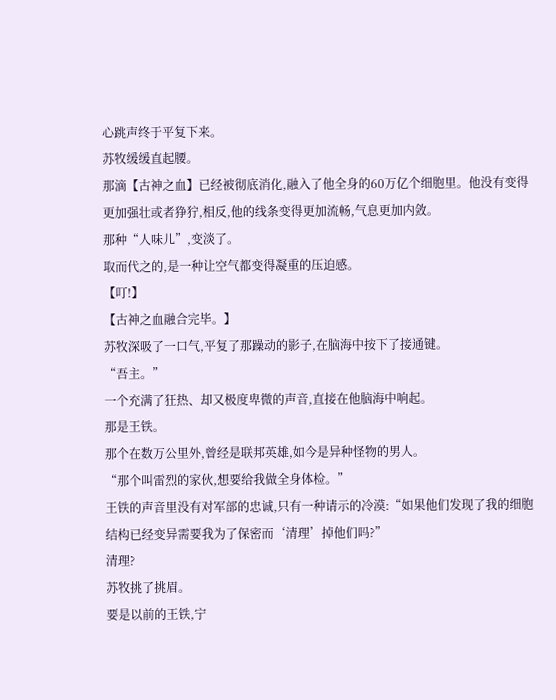心跳声终于平复下来。
苏牧缓缓直起腰。
那滴【古神之血】已经被彻底消化,融入了他全身的60万亿个细胞里。他没有变得更加强壮或者狰狞,相反,他的线条变得更加流畅,气息更加内敛。
那种“人味儿”,变淡了。
取而代之的,是一种让空气都变得凝重的压迫感。
【叮!】
【古神之血融合完毕。】
苏牧深吸了一口气,平复了那躁动的影子,在脑海中按下了接通键。
“吾主。”
一个充满了狂热、却又极度卑微的声音,直接在他脑海中响起。
那是王铁。
那个在数万公里外,曾经是联邦英雄,如今是异种怪物的男人。
“那个叫雷烈的家伙,想要给我做全身体检。”
王铁的声音里没有对军部的忠诚,只有一种请示的冷漠:“如果他们发现了我的细胞结构已经变异需要我为了保密而‘清理’掉他们吗?”
清理?
苏牧挑了挑眉。
要是以前的王铁,宁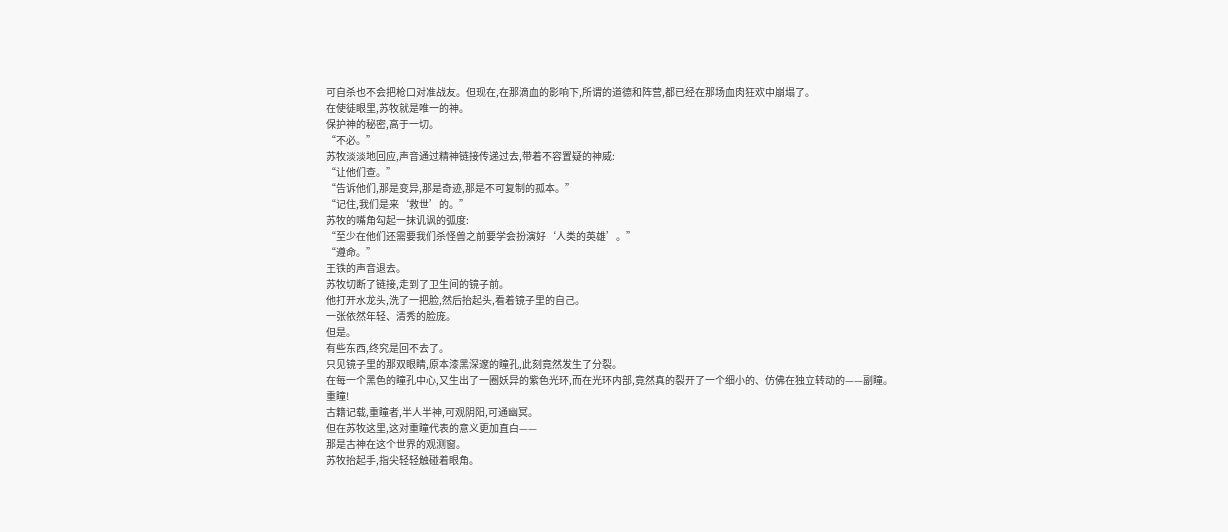可自杀也不会把枪口对准战友。但现在,在那滴血的影响下,所谓的道德和阵营,都已经在那场血肉狂欢中崩塌了。
在使徒眼里,苏牧就是唯一的神。
保护神的秘密,高于一切。
“不必。”
苏牧淡淡地回应,声音通过精神链接传递过去,带着不容置疑的神威:
“让他们查。”
“告诉他们,那是变异,那是奇迹,那是不可复制的孤本。”
“记住,我们是来‘救世’的。”
苏牧的嘴角勾起一抹讥讽的弧度:
“至少在他们还需要我们杀怪兽之前要学会扮演好‘人类的英雄’。”
“遵命。”
王铁的声音退去。
苏牧切断了链接,走到了卫生间的镜子前。
他打开水龙头,洗了一把脸,然后抬起头,看着镜子里的自己。
一张依然年轻、清秀的脸庞。
但是。
有些东西,终究是回不去了。
只见镜子里的那双眼睛,原本漆黑深邃的瞳孔,此刻竟然发生了分裂。
在每一个黑色的瞳孔中心,又生出了一圈妖异的紫色光环,而在光环内部,竟然真的裂开了一个细小的、仿佛在独立转动的——副瞳。
重瞳!
古籍记载,重瞳者,半人半神,可观阴阳,可通幽冥。
但在苏牧这里,这对重瞳代表的意义更加直白——
那是古神在这个世界的观测窗。
苏牧抬起手,指尖轻轻触碰着眼角。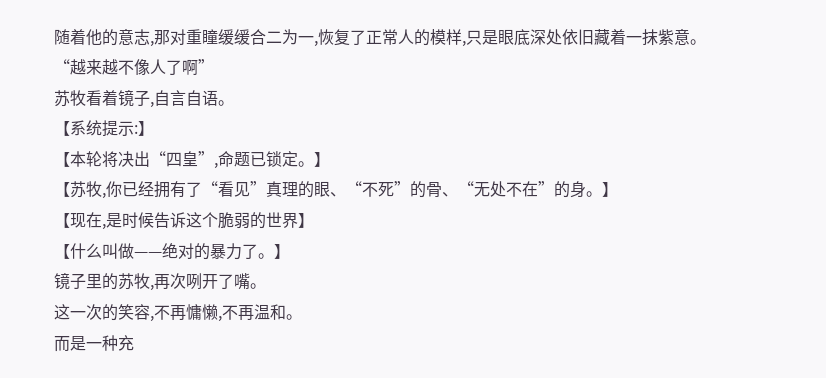随着他的意志,那对重瞳缓缓合二为一,恢复了正常人的模样,只是眼底深处依旧藏着一抹紫意。
“越来越不像人了啊”
苏牧看着镜子,自言自语。
【系统提示:】
【本轮将决出“四皇”,命题已锁定。】
【苏牧,你已经拥有了“看见”真理的眼、“不死”的骨、“无处不在”的身。】
【现在,是时候告诉这个脆弱的世界】
【什么叫做——绝对的暴力了。】
镜子里的苏牧,再次咧开了嘴。
这一次的笑容,不再慵懒,不再温和。
而是一种充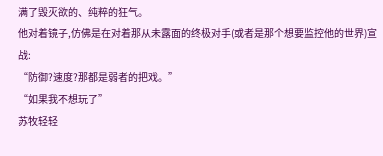满了毁灭欲的、纯粹的狂气。
他对着镜子,仿佛是在对着那从未露面的终极对手(或者是那个想要监控他的世界)宣战:
“防御?速度?那都是弱者的把戏。”
“如果我不想玩了”
苏牧轻轻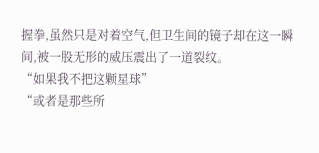握拳,虽然只是对着空气,但卫生间的镜子却在这一瞬间,被一股无形的威压震出了一道裂纹。
“如果我不把这颗星球”
“或者是那些所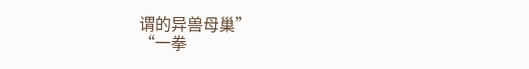谓的异兽母巢”
“一拳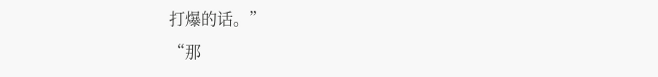打爆的话。”
“那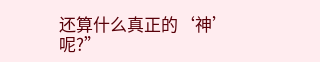还算什么真正的‘神’呢?”